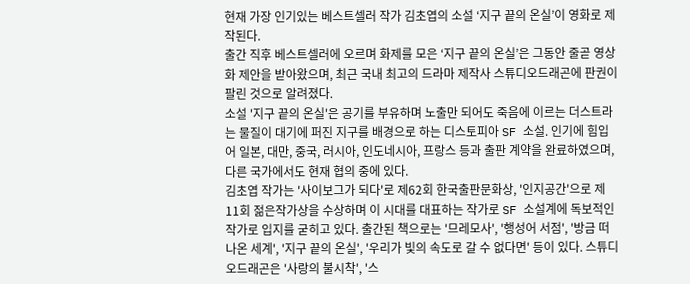현재 가장 인기있는 베스트셀러 작가 김초엽의 소설 ‘지구 끝의 온실’이 영화로 제작된다.
출간 직후 베스트셀러에 오르며 화제를 모은 ‘지구 끝의 온실’은 그동안 줄곧 영상화 제안을 받아왔으며, 최근 국내 최고의 드라마 제작사 스튜디오드래곤에 판권이 팔린 것으로 알려졌다.
소설 '지구 끝의 온실'은 공기를 부유하며 노출만 되어도 죽음에 이르는 더스트라는 물질이 대기에 퍼진 지구를 배경으로 하는 디스토피아 SF 소설. 인기에 힘입어 일본, 대만, 중국, 러시아, 인도네시아, 프랑스 등과 출판 계약을 완료하였으며, 다른 국가에서도 현재 협의 중에 있다.
김초엽 작가는 '사이보그가 되다'로 제62회 한국출판문화상, '인지공간'으로 제11회 젊은작가상을 수상하며 이 시대를 대표하는 작가로 SF 소설계에 독보적인 작가로 입지를 굳히고 있다. 출간된 책으로는 '므레모사', '행성어 서점', '방금 떠나온 세계', '지구 끝의 온실', '우리가 빛의 속도로 갈 수 없다면' 등이 있다. 스튜디오드래곤은 '사랑의 불시착', '스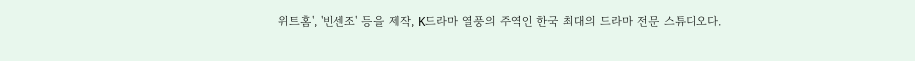위트홈', '빈센조' 등을 제작, K드라마 열풍의 주역인 한국 최대의 드라마 전문 스튜디오다.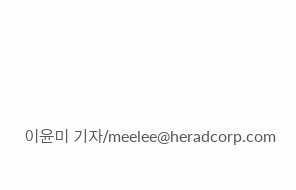이윤미 기자/meelee@heradcorp.com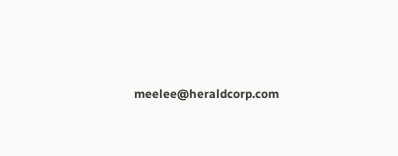meelee@heraldcorp.com